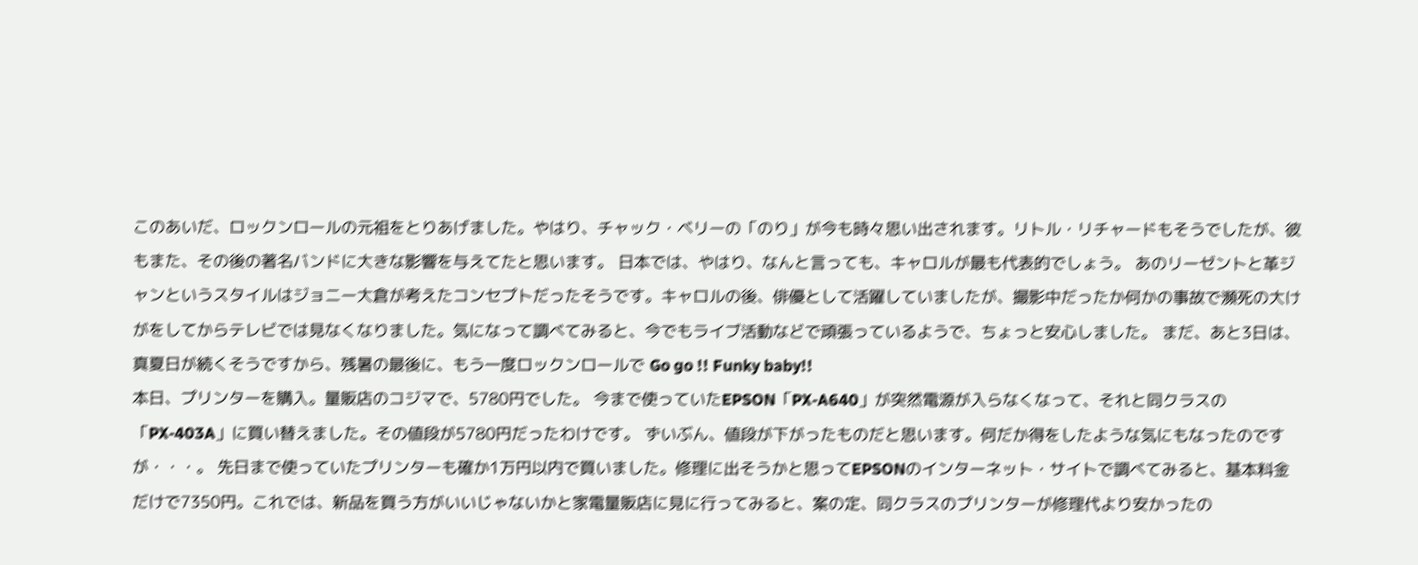このあいだ、ロックンロールの元祖をとりあげました。やはり、チャック・ベリーの「のり」が今も時々思い出されます。リトル・リチャードもそうでしたが、彼もまた、その後の著名バンドに大きな影響を与えてたと思います。 日本では、やはり、なんと言っても、キャロルが最も代表的でしょう。 あのリーゼントと革ジャンというスタイルはジョニー大倉が考えたコンセプトだったそうです。キャロルの後、俳優として活躍していましたが、撮影中だったか何かの事故で瀕死の大けがをしてからテレビでは見なくなりました。気になって調べてみると、今でもライブ活動などで頑張っているようで、ちょっと安心しました。 まだ、あと3日は、真夏日が続くそうですから、残暑の最後に、もう一度ロックンロールで Go go !! Funky baby!!
本日、プリンターを購入。量販店のコジマで、5780円でした。 今まで使っていたEPSON「PX-A640」が突然電源が入らなくなって、それと同クラスの「PX-403A」に買い替えました。その値段が5780円だったわけです。 ずいぶん、値段が下がったものだと思います。何だか得をしたような気にもなったのですが・・・。 先日まで使っていたプリンターも確か1万円以内で買いました。修理に出そうかと思ってEPSONのインターネット・サイトで調べてみると、基本料金だけで7350円。これでは、新品を買う方がいいじゃないかと家電量販店に見に行ってみると、案の定、同クラスのプリンターが修理代より安かったの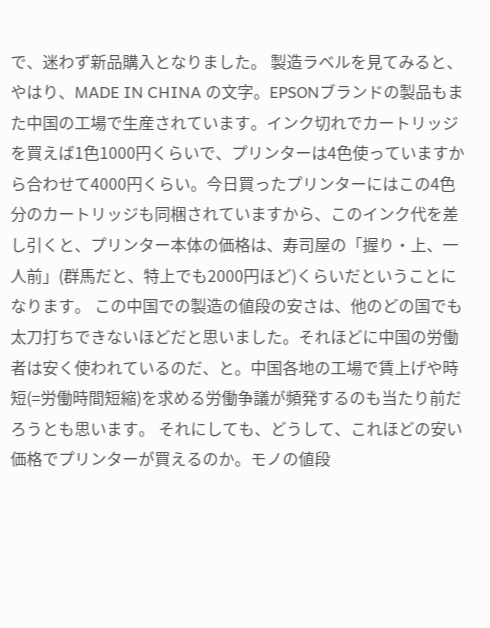で、迷わず新品購入となりました。 製造ラベルを見てみると、やはり、MADE IN CHINA の文字。EPSONブランドの製品もまた中国の工場で生産されています。インク切れでカートリッジを買えば1色1000円くらいで、プリンターは4色使っていますから合わせて4000円くらい。今日買ったプリンターにはこの4色分のカートリッジも同梱されていますから、このインク代を差し引くと、プリンター本体の価格は、寿司屋の「握り・上、一人前」(群馬だと、特上でも2000円ほど)くらいだということになります。 この中国での製造の値段の安さは、他のどの国でも太刀打ちできないほどだと思いました。それほどに中国の労働者は安く使われているのだ、と。中国各地の工場で賃上げや時短(=労働時間短縮)を求める労働争議が頻発するのも当たり前だろうとも思います。 それにしても、どうして、これほどの安い価格でプリンターが買えるのか。モノの値段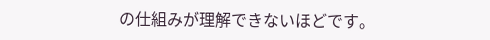の仕組みが理解できないほどです。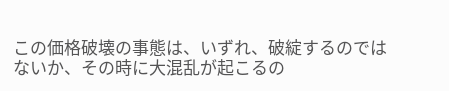この価格破壊の事態は、いずれ、破綻するのではないか、その時に大混乱が起こるの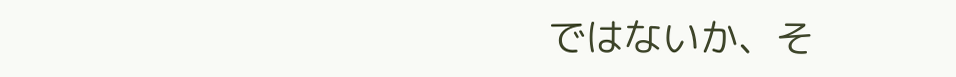ではないか、そ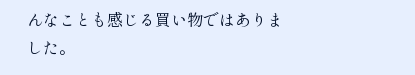んなことも感じる買い物ではありました。